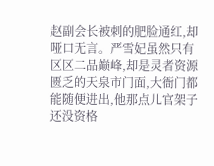赵副会长被刺的肥脸通红,却哑口无言。严雪妃虽然只有区区二品巅峰,却是灵者资源匮乏的天泉市门面,大衙门都能随便进出,他那点儿官架子还没资格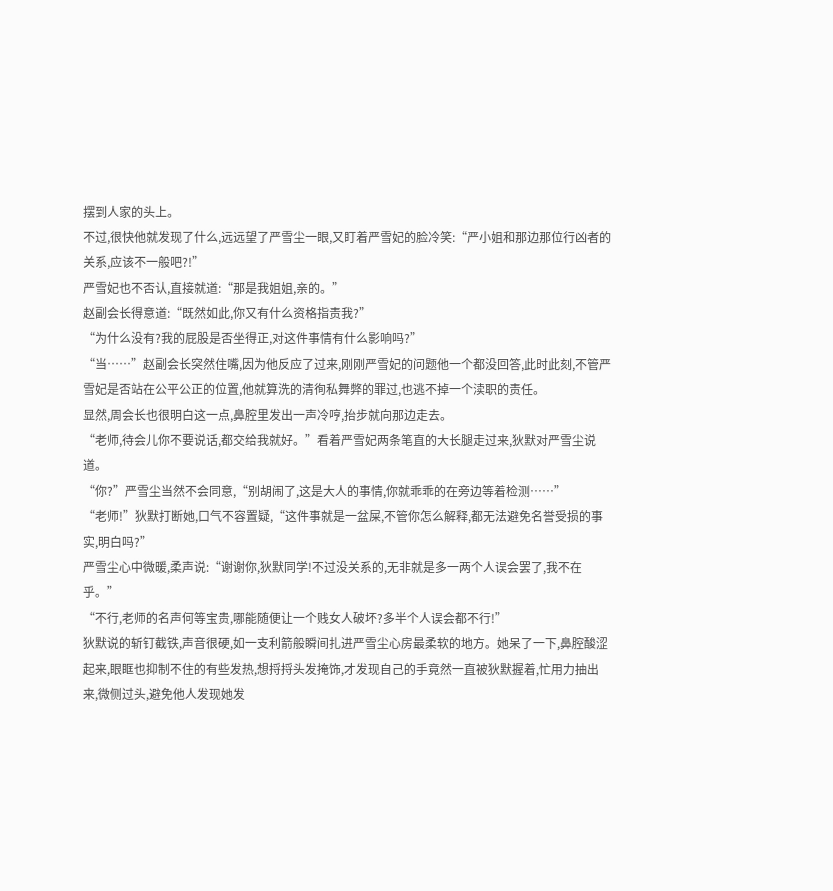摆到人家的头上。
不过,很快他就发现了什么,远远望了严雪尘一眼,又盯着严雪妃的脸冷笑:“严小姐和那边那位行凶者的关系,应该不一般吧?!”
严雪妃也不否认,直接就道:“那是我姐姐,亲的。”
赵副会长得意道:“既然如此,你又有什么资格指责我?”
“为什么没有?我的屁股是否坐得正,对这件事情有什么影响吗?”
“当……”赵副会长突然住嘴,因为他反应了过来,刚刚严雪妃的问题他一个都没回答,此时此刻,不管严雪妃是否站在公平公正的位置,他就算洗的清徇私舞弊的罪过,也逃不掉一个渎职的责任。
显然,周会长也很明白这一点,鼻腔里发出一声冷哼,抬步就向那边走去。
“老师,待会儿你不要说话,都交给我就好。”看着严雪妃两条笔直的大长腿走过来,狄默对严雪尘说道。
“你?”严雪尘当然不会同意,“别胡闹了,这是大人的事情,你就乖乖的在旁边等着检测……”
“老师!”狄默打断她,口气不容置疑,“这件事就是一盆屎,不管你怎么解释,都无法避免名誉受损的事实,明白吗?”
严雪尘心中微暖,柔声说:“谢谢你,狄默同学!不过没关系的,无非就是多一两个人误会罢了,我不在乎。”
“不行,老师的名声何等宝贵,哪能随便让一个贱女人破坏?多半个人误会都不行!”
狄默说的斩钉截铁,声音很硬,如一支利箭般瞬间扎进严雪尘心房最柔软的地方。她呆了一下,鼻腔酸涩起来,眼眶也抑制不住的有些发热,想捋捋头发掩饰,才发现自己的手竟然一直被狄默握着,忙用力抽出来,微侧过头,避免他人发现她发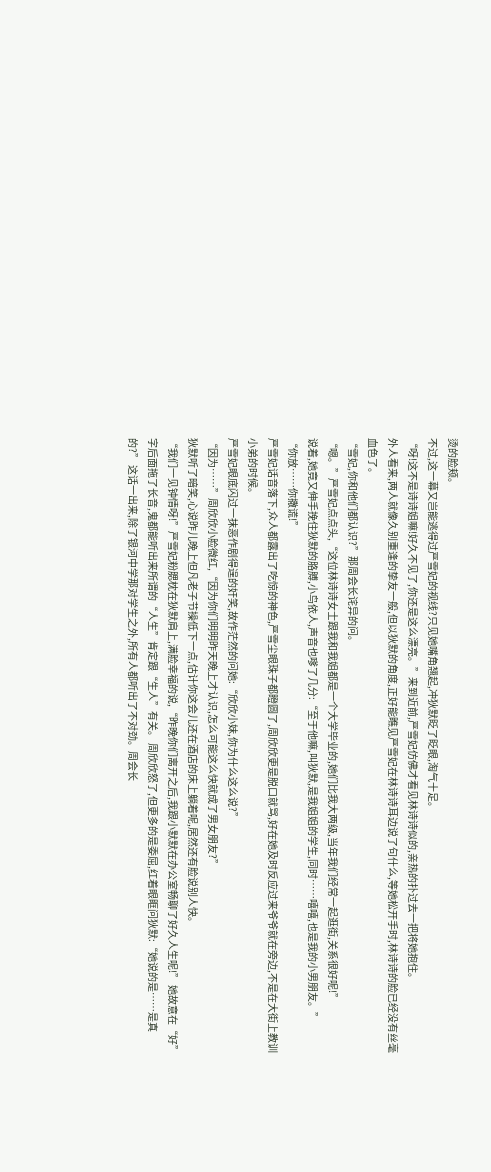烫的脸颊。
不过,这一幕又岂能逃得过严雪妃的视线?只见她嘴角翘起,冲狄默眨了眨眼,淘气十足。
“呀!这不是诗诗姐嘛!好久不见了,你还是这么漂亮。”来到近前,严雪妃仿佛才看见林诗诗似的,亲热的扑过去一把将她抱住。
外人看来,两人就像久别重逢的挚友一般,但以狄默的角度,正好能瞧见严雪妃在林诗诗耳边说了句什么,等她松开手时,林诗诗的脸已经没有丝毫血色了。
“雪妃,你和他们都认识?”那周会长诧异的问。
“嗯。”严雪妃点点头,“这位林诗诗女士跟我和我姐都是一个大学毕业的,她们比我大两级,当年我们经常一起逛街,关系很好呢!”
说着,她竟又伸手挽住狄默的胳膊,小鸟依人,声音也嗲了几分:“至于他嘛,叫狄默,是我姐姐的学生,同时……嘻嘻,也是我的小男朋友。”
“你放……你撒谎!”
严雪妃话音落下,众人都露出了吃惊的神色,严雪尘眼珠子都瞪圆了,周欣欣更是脱口就骂,好在她及时反应过来爷爷就在旁边,不是在大街上教训小弟的时候。
严雪妃眼底闪过一抹恶作剧得逞的奸笑,故作茫然的问她:“欣欣小妹,你为什么这么说?”
“因为……”周欣欣小脸微红,“因为你们明明昨天晚上才认识,怎么可能这么快就成了男女朋友?”
狄默听了暗笑,心说昨儿晚上但凡老子节操低下一点,估计你这会儿还在酒店的床上躺着呢,居然还有脸说别人快。
“我们一见钟情呀!”严雪妃粉腮枕在狄默肩上,满脸幸福的说,“昨晚你们离开之后,我跟小默默在办公室畅聊了好久人生呢!” 她故意在“好”字后面拖了长音,鬼都能听出来所谓的“人生”肯定跟“生人”有关。 周欣欣怒了,但更多的是委屈,红着眼眶问狄默:“她说的是……是真的?” 这话一出来,除了银河中学那对学生之外,所有人都听出了不对劲。周会长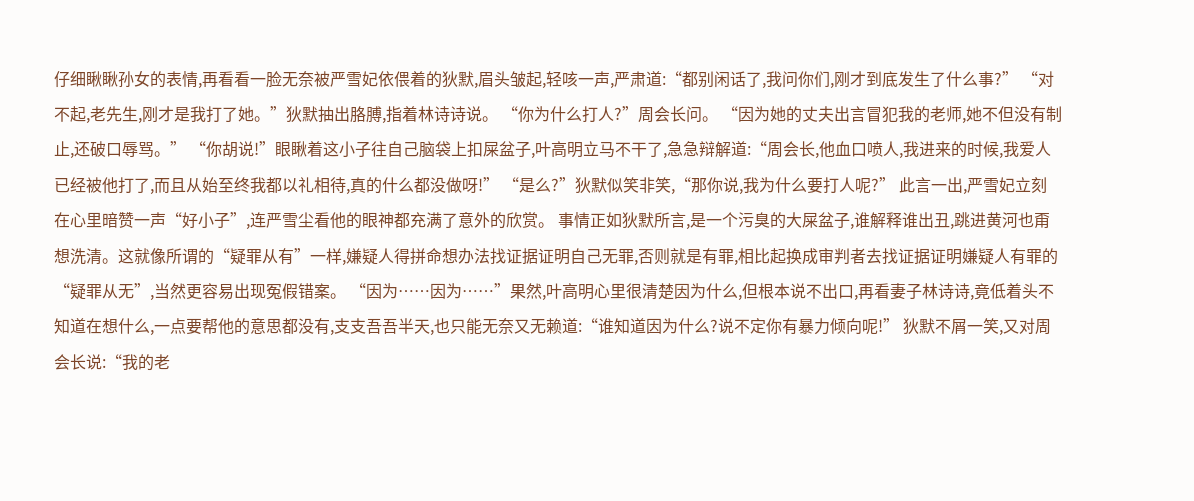仔细瞅瞅孙女的表情,再看看一脸无奈被严雪妃依偎着的狄默,眉头皱起,轻咳一声,严肃道:“都别闲话了,我问你们,刚才到底发生了什么事?” “对不起,老先生,刚才是我打了她。”狄默抽出胳膊,指着林诗诗说。 “你为什么打人?”周会长问。 “因为她的丈夫出言冒犯我的老师,她不但没有制止,还破口辱骂。” “你胡说!”眼瞅着这小子往自己脑袋上扣屎盆子,叶高明立马不干了,急急辩解道:“周会长,他血口喷人,我进来的时候,我爱人已经被他打了,而且从始至终我都以礼相待,真的什么都没做呀!” “是么?”狄默似笑非笑,“那你说,我为什么要打人呢?” 此言一出,严雪妃立刻在心里暗赞一声“好小子”,连严雪尘看他的眼神都充满了意外的欣赏。 事情正如狄默所言,是一个污臭的大屎盆子,谁解释谁出丑,跳进黄河也甭想洗清。这就像所谓的“疑罪从有”一样,嫌疑人得拼命想办法找证据证明自己无罪,否则就是有罪,相比起换成审判者去找证据证明嫌疑人有罪的“疑罪从无”,当然更容易出现冤假错案。 “因为……因为……”果然,叶高明心里很清楚因为什么,但根本说不出口,再看妻子林诗诗,竟低着头不知道在想什么,一点要帮他的意思都没有,支支吾吾半天,也只能无奈又无赖道:“谁知道因为什么?说不定你有暴力倾向呢!” 狄默不屑一笑,又对周会长说:“我的老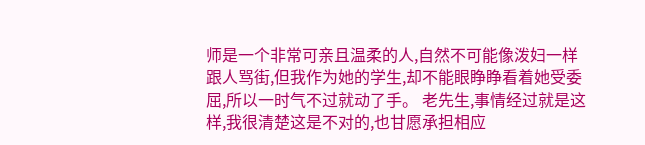师是一个非常可亲且温柔的人,自然不可能像泼妇一样跟人骂街,但我作为她的学生,却不能眼睁睁看着她受委屈,所以一时气不过就动了手。 老先生,事情经过就是这样,我很清楚这是不对的,也甘愿承担相应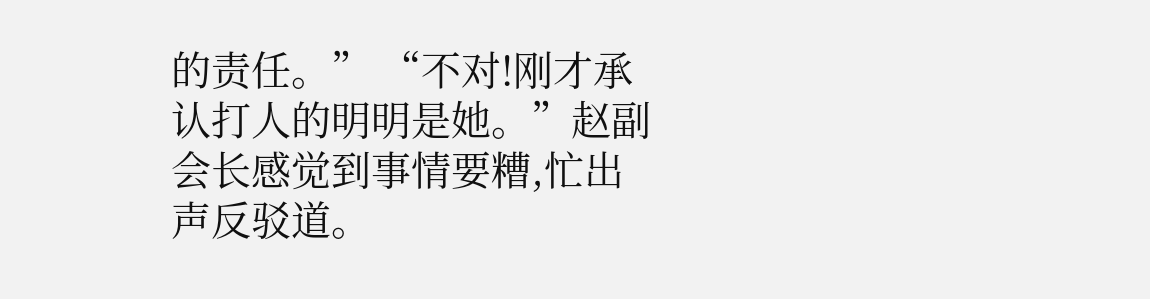的责任。” “不对!刚才承认打人的明明是她。”赵副会长感觉到事情要糟,忙出声反驳道。